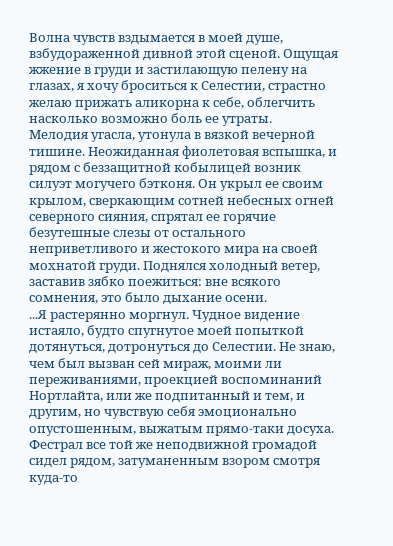Волна чувств вздымается в моей душе, взбудораженной дивной этой сценой. Ощущая жжение в груди и застилающую пелену на глазах, я хочу броситься к Селестии, страстно желаю прижать аликорна к себе, облегчить насколько возможно боль ее утраты.
Мелодия угасла, утонула в вязкой вечерной тишине. Неожиданная фиолетовая вспышка, и рядом с беззащитной кобылицей возник силуэт могучего бэтконя. Он укрыл ее своим крылом, сверкающим сотней небесных огней северного сияния, спрятал ее горячие безутешные слезы от остального неприветливого и жестокого мира на своей мохнатой груди. Поднялся холодный ветер, заставив зябко поежиться: вне всякого сомнения, это было дыхание осени.
...Я растерянно моргнул. Чудное видение истаяло, будто спугнутое моей попыткой дотянуться, дотронуться до Селестии. Не знаю, чем был вызван сей мираж, моими ли переживаниями, проекцией воспоминаний Нортлайта, или же подпитанный и тем, и другим, но чувствую себя эмоционально опустошенным, выжатым прямо-таки досуха. Фестрал все той же неподвижной громадой сидел рядом, затуманенным взором смотря куда-то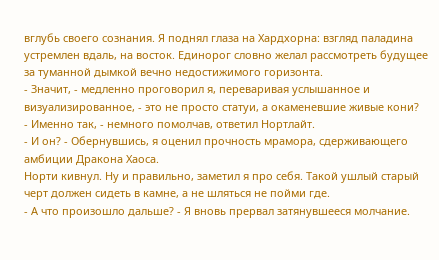вглубь своего сознания. Я поднял глаза на Хардхорна: взгляд паладина устремлен вдаль, на восток. Единорог словно желал рассмотреть будущее за туманной дымкой вечно недостижимого горизонта.
- Значит, - медленно проговорил я, переваривая услышанное и визуализированное, - это не просто статуи, а окаменевшие живые кони?
- Именно так, - немного помолчав, ответил Нортлайт.
- И он? - Обернувшись, я оценил прочность мрамора, сдерживающего амбиции Дракона Хаоса.
Норти кивнул. Ну и правильно, заметил я про себя. Такой ушлый старый черт должен сидеть в камне, а не шляться не пойми где.
- А что произошло дальше? - Я вновь прервал затянувшееся молчание.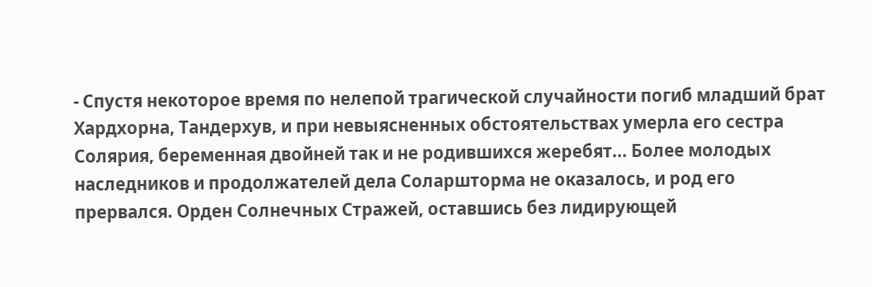- Спустя некоторое время по нелепой трагической случайности погиб младший брат Хардхорна, Тандерхув, и при невыясненных обстоятельствах умерла его сестра Солярия, беременная двойней так и не родившихся жеребят... Более молодых наследников и продолжателей дела Соларшторма не оказалось, и род его прервался. Орден Солнечных Стражей, оставшись без лидирующей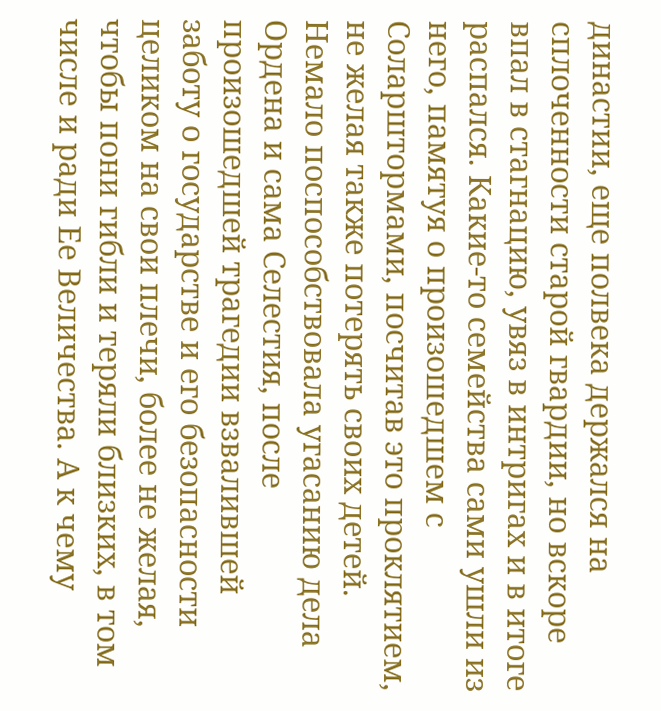династии, еще полвека держался на сплоченности старой гвардии, но вскоре впал в стагнацию, увяз в интригах и в итоге распался. Какие-то семейства сами ушли из него, памятуя о произошедшем с Соларштормами, посчитав это проклятием, не желая также потерять своих детей. Немало поспособствовала угасанию дела Ордена и сама Селестия, после произошедшей трагедии взвалившей заботу о государстве и его безопасности целиком на свои плечи, более не желая, чтобы пони гибли и теряли близких, в том числе и ради Ее Величества. А к чему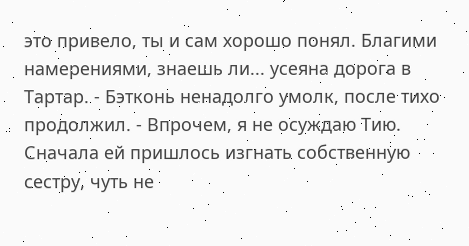это привело, ты и сам хорошо понял. Благими намерениями, знаешь ли... усеяна дорога в Тартар. - Бэтконь ненадолго умолк, после тихо продолжил. - Впрочем, я не осуждаю Тию. Сначала ей пришлось изгнать собственную сестру, чуть не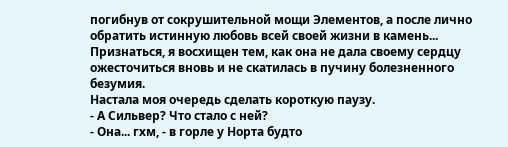погибнув от сокрушительной мощи Элементов, а после лично обратить истинную любовь всей своей жизни в камень... Признаться, я восхищен тем, как она не дала своему сердцу ожесточиться вновь и не скатилась в пучину болезненного безумия.
Настала моя очередь сделать короткую паузу.
- А Сильвер? Что стало с ней?
- Она... гхм, - в горле у Норта будто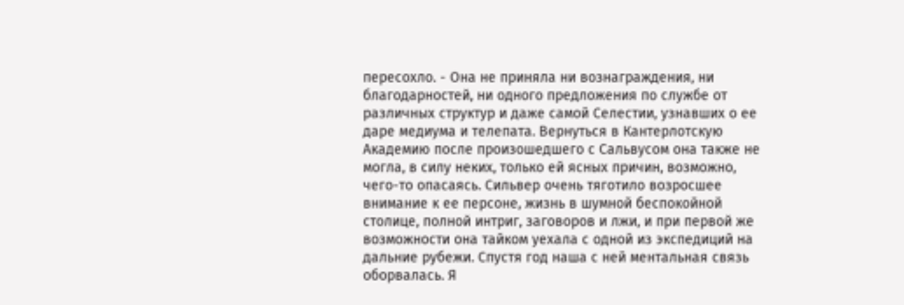пересохло. - Она не приняла ни вознаграждения, ни благодарностей, ни одного предложения по службе от различных структур и даже самой Селестии, узнавших о ее даре медиума и телепата. Вернуться в Кантерлотскую Академию после произошедшего с Сальвусом она также не могла, в силу неких, только ей ясных причин, возможно, чего-то опасаясь. Сильвер очень тяготило возросшее внимание к ее персоне, жизнь в шумной беспокойной столице, полной интриг, заговоров и лжи, и при первой же возможности она тайком уехала с одной из экспедиций на дальние рубежи. Спустя год наша с ней ментальная связь оборвалась. Я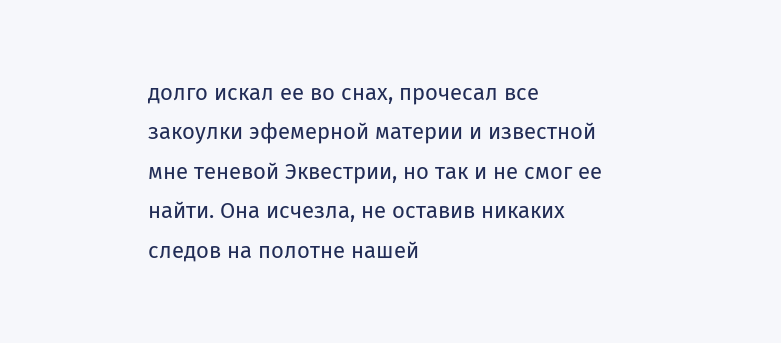долго искал ее во снах, прочесал все закоулки эфемерной материи и известной мне теневой Эквестрии, но так и не смог ее найти. Она исчезла, не оставив никаких следов на полотне нашей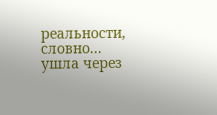реальности, словно... ушла через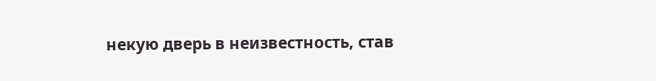некую дверь в неизвестность, став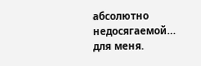абсолютно недосягаемой... для меня.